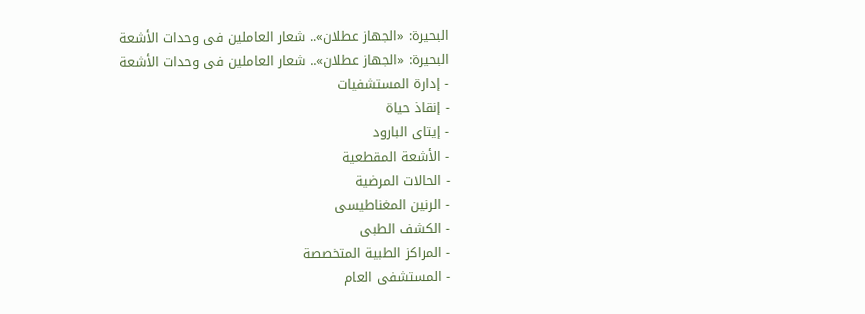البحيرة: «الجهاز عطلان».. شعار العاملين فى وحدات الأشعة
البحيرة: «الجهاز عطلان».. شعار العاملين فى وحدات الأشعة
- إدارة المستشفيات
- إنقاذ حياة
- إيتاى البارود
- الأشعة المقطعية
- الحالات المرضية
- الرنين المغناطيسى
- الكشف الطبى
- المراكز الطبية المتخصصة
- المستشفى العام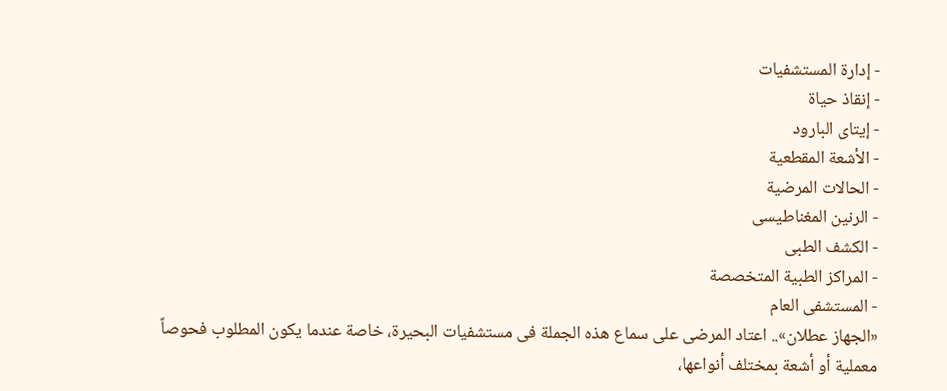- إدارة المستشفيات
- إنقاذ حياة
- إيتاى البارود
- الأشعة المقطعية
- الحالات المرضية
- الرنين المغناطيسى
- الكشف الطبى
- المراكز الطبية المتخصصة
- المستشفى العام
«الجهاز عطلان».. اعتاد المرضى على سماع هذه الجملة فى مستشفيات البحيرة، خاصة عندما يكون المطلوب فحوصاً معملية أو أشعة بمختلف أنواعها،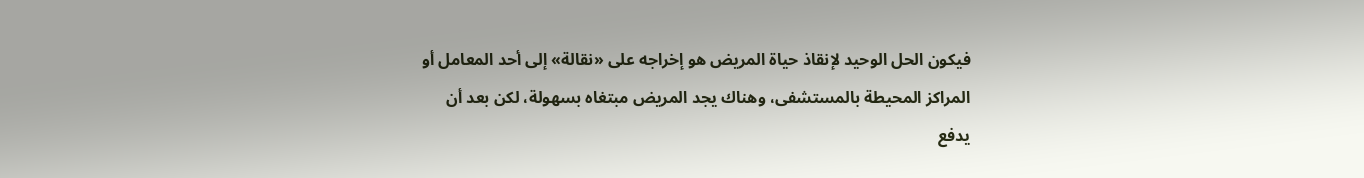فيكون الحل الوحيد لإنقاذ حياة المريض هو إخراجه على «نقالة» إلى أحد المعامل أو المراكز المحيطة بالمستشفى، وهناك يجد المريض مبتغاه بسهولة، لكن بعد أن يدفع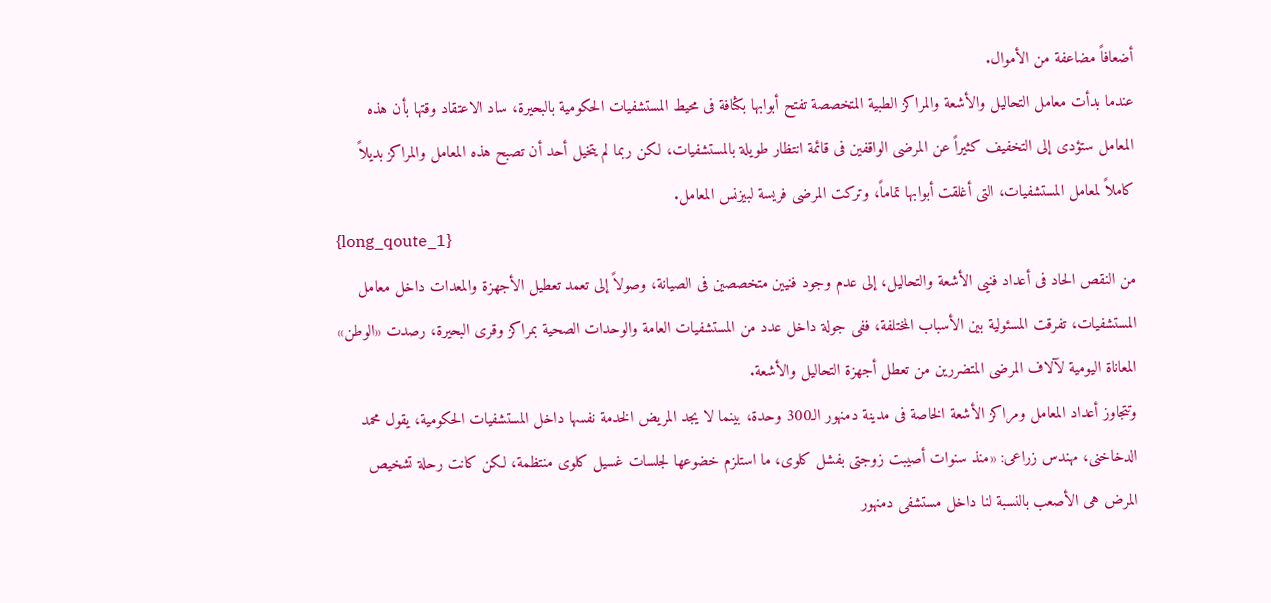أضعافاً مضاعفة من الأموال.
عندما بدأت معامل التحاليل والأشعة والمراكز الطبية المتخصصة تفتح أبوابها بكثافة فى محيط المستشفيات الحكومية بالبحيرة، ساد الاعتقاد وقتها بأن هذه المعامل ستؤدى إلى التخفيف كثيراً عن المرضى الواقفين فى قائمة انتظار طويلة بالمستشفيات، لكن ربما لم يتخيل أحد أن تصبح هذه المعامل والمراكز بديلاً كاملاً لمعامل المستشفيات، التى أغلقت أبوابها تماماً، وتركت المرضى فريسة لبيزنس المعامل.
{long_qoute_1}
من النقص الحاد فى أعداد فنيى الأشعة والتحاليل، إلى عدم وجود فنيين متخصصين فى الصيانة، وصولاً إلى تعمد تعطيل الأجهزة والمعدات داخل معامل المستشفيات، تفرقت المسئولية بين الأسباب المختلفة، ففى جولة داخل عدد من المستشفيات العامة والوحدات الصحية بمراكز وقرى البحيرة، رصدت «الوطن» المعاناة اليومية لآلاف المرضى المتضررين من تعطل أجهزة التحاليل والأشعة.
وتتجاوز أعداد المعامل ومراكز الأشعة الخاصة فى مدينة دمنهور الـ300 وحدة، بينما لا يجد المريض الخدمة نفسها داخل المستشفيات الحكومية، يقول محمد الدخاخنى، مهندس زراعى: «منذ سنوات أصيبت زوجتى بفشل كلوى، ما استلزم خضوعها لجلسات غسيل كلوى منتظمة، لكن كانت رحلة تشخيص المرض هى الأصعب بالنسبة لنا داخل مستشفى دمنهور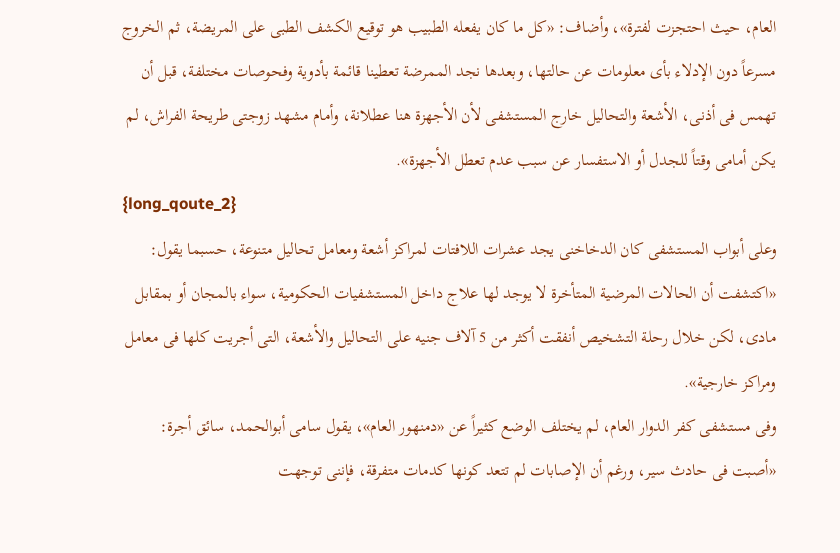العام، حيث احتجزت لفترة»، وأضاف: «كل ما كان يفعله الطبيب هو توقيع الكشف الطبى على المريضة، ثم الخروج مسرعاً دون الإدلاء بأى معلومات عن حالتها، وبعدها نجد الممرضة تعطينا قائمة بأدوية وفحوصات مختلفة، قبل أن تهمس فى أذنى، الأشعة والتحاليل خارج المستشفى لأن الأجهزة هنا عطلانة، وأمام مشهد زوجتى طريحة الفراش، لم يكن أمامى وقتاً للجدل أو الاستفسار عن سبب عدم تعطل الأجهزة».
{long_qoute_2}
وعلى أبواب المستشفى كان الدخاخنى يجد عشرات اللافتات لمراكز أشعة ومعامل تحاليل متنوعة، حسبما يقول: «اكتشفت أن الحالات المرضية المتأخرة لا يوجد لها علاج داخل المستشفيات الحكومية، سواء بالمجان أو بمقابل مادى، لكن خلال رحلة التشخيص أنفقت أكثر من 5 آلاف جنيه على التحاليل والأشعة، التى أجريت كلها فى معامل ومراكز خارجية».
وفى مستشفى كفر الدوار العام، لم يختلف الوضع كثيراً عن «دمنهور العام»، يقول سامى أبوالحمد، سائق أجرة: «أصبت فى حادث سير، ورغم أن الإصابات لم تتعد كونها كدمات متفرقة، فإننى توجهت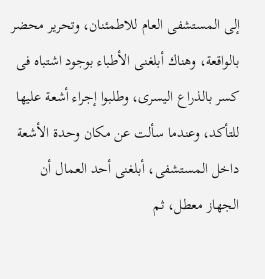إلى المستشفى العام للاطمئنان، وتحرير محضر بالواقعة، وهناك أبلغنى الأطباء بوجود اشتباه فى كسر بالذراع اليسرى، وطلبوا إجراء أشعة عليها للتأكد، وعندما سألت عن مكان وحدة الأشعة داخل المستشفى، أبلغنى أحد العمال أن الجهاز معطل، ثم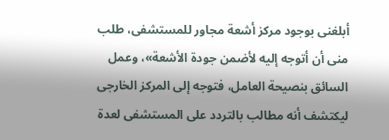أبلغنى بوجود مركز أشعة مجاور للمستشفى، طلب منى أن أتوجه إليه لأضمن جودة الأشعة»، وعمل السائق بنصيحة العامل، فتوجه إلى المركز الخارجى ليكتشف أنه مطالب بالتردد على المستشفى لعدة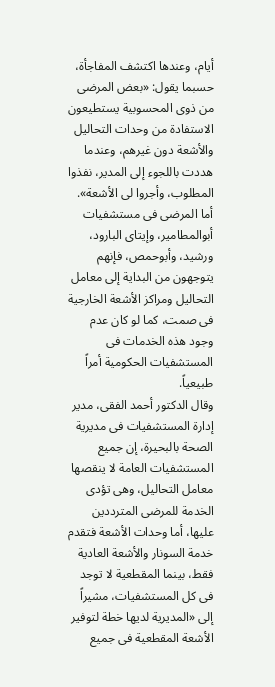أيام، وعندها اكتشف المفاجأة، حسبما يقول: «بعض المرضى من ذوى المحسوبية يستطيعون الاستفادة من وحدات التحاليل والأشعة دون غيرهم، وعندما هددت باللجوء إلى المدير، نفذوا المطلوب، وأجروا لى الأشعة». أما المرضى فى مستشفيات أبوالمطامير، وإيتاى البارود، ورشيد، وأبوحمص، فإنهم يتوجهون من البداية إلى معامل التحاليل ومراكز الأشعة الخارجية فى صمت، كما لو كان عدم وجود هذه الخدمات فى المستشفيات الحكومية أمراً طبيعياً.
وقال الدكتور أحمد الفقى، مدير إدارة المستشفيات فى مديرية الصحة بالبحيرة، إن جميع المستشفيات العامة لا ينقصها معامل التحاليل، وهى تؤدى الخدمة للمرضى المترددين عليها، أما وحدات الأشعة فتقدم خدمة السونار والأشعة العادية فقط، بينما المقطعية لا توجد فى كل المستشفيات، مشيراً إلى «المديرية لديها خطة لتوفير الأشعة المقطعية فى جميع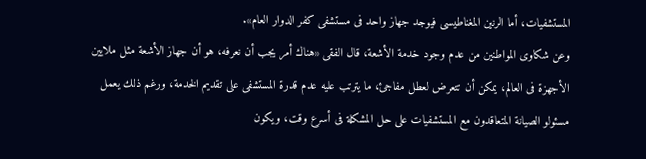المستشفيات، أما الرنين المغناطيسى فيوجد جهاز واحد فى مستشفى كفر الدوار العام».
وعن شكاوى المواطنين من عدم وجود خدمة الأشعة، قال الفقى «هناك أمر يجب أن نعرفه، هو أن جهاز الأشعة مثل ملايين الأجهزة فى العالم، يمكن أن تتعرض لعطل مفاجئ، ما يترتب عليه عدم قدرة المستشفى على تقديم الخدمة، ورغم ذلك يعمل مسئولو الصيانة المتعاقدون مع المستشفيات على حل المشكلة فى أسرع وقت، ويكون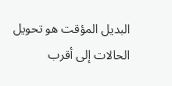البديل المؤقت هو تحويل الحالات إلى أقرب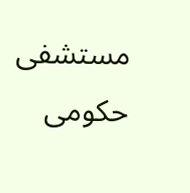مستشفى حكومى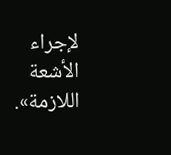لإجراء الأشعة اللازمة».